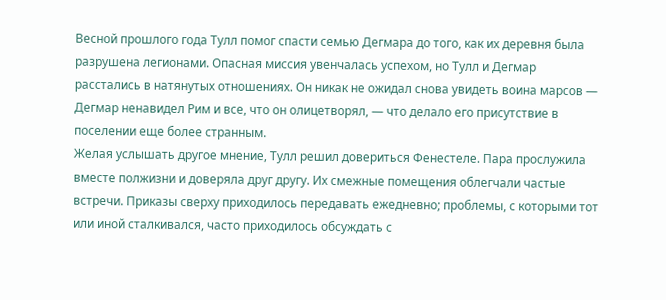Весной прошлого года Тулл помог спасти семью Дегмара до того, как их деревня была разрушена легионами. Опасная миссия увенчалась успехом, но Тулл и Дегмар расстались в натянутых отношениях. Он никак не ожидал снова увидеть воина марсов — Дегмар ненавидел Рим и все, что он олицетворял, — что делало его присутствие в поселении еще более странным.
Желая услышать другое мнение, Тулл решил довериться Фенестеле. Пара прослужила вместе полжизни и доверяла друг другу. Их смежные помещения облегчали частые встречи. Приказы сверху приходилось передавать ежедневно; проблемы, с которыми тот или иной сталкивался, часто приходилось обсуждать с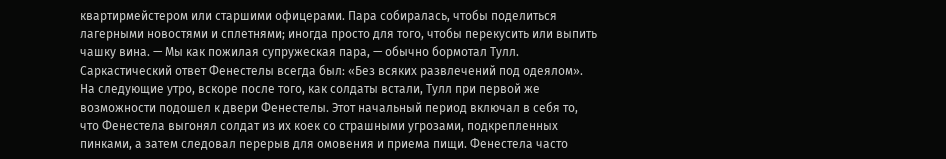квартирмейстером или старшими офицерами. Пара собиралась, чтобы поделиться лагерными новостями и сплетнями; иногда просто для того, чтобы перекусить или выпить чашку вина. — Мы как пожилая супружеская пара, — обычно бормотал Тулл. Саркастический ответ Фенестелы всегда был: «Без всяких развлечений под одеялом».
На следующие утро, вскоре после того, как солдаты встали, Тулл при первой же возможности подошел к двери Фенестелы. Этот начальный период включал в себя то, что Фенестела выгонял солдат из их коек со страшными угрозами, подкрепленных пинками, а затем следовал перерыв для омовения и приема пищи. Фенестела часто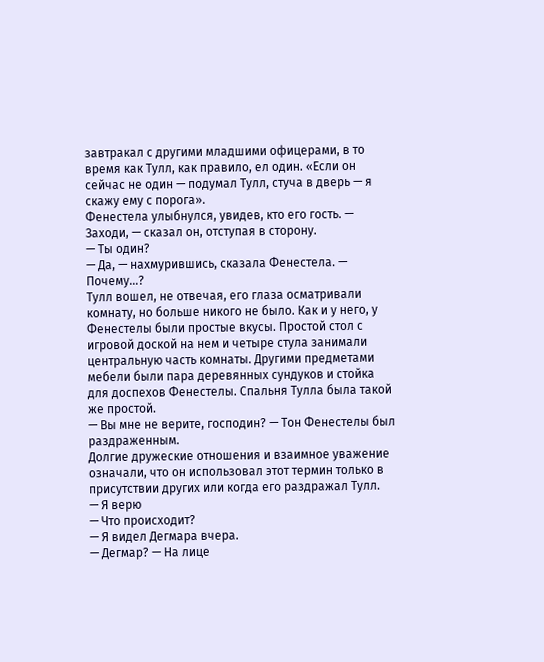завтракал с другими младшими офицерами, в то время как Тулл, как правило, ел один. «Если он сейчас не один — подумал Тулл, стуча в дверь — я скажу ему с порога».
Фенестела улыбнулся, увидев, кто его гость. — Заходи, — сказал он, отступая в сторону.
— Ты один?
— Да, — нахмурившись, сказала Фенестела. — Почему…?
Тулл вошел, не отвечая, его глаза осматривали комнату, но больше никого не было. Как и у него, у Фенестелы были простые вкусы. Простой стол с игровой доской на нем и четыре стула занимали центральную часть комнаты. Другими предметами мебели были пара деревянных сундуков и стойка для доспехов Фенестелы. Спальня Тулла была такой же простой.
— Вы мне не верите, господин? — Тон Фенестелы был раздраженным.
Долгие дружеские отношения и взаимное уважение означали, что он использовал этот термин только в присутствии других или когда его раздражал Тулл.
— Я верю
— Что происходит?
— Я видел Дегмара вчера.
— Дегмар? — На лице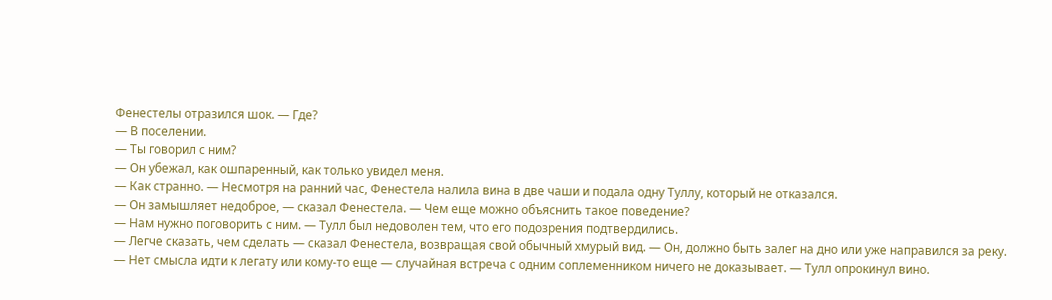Фенестелы отразился шок. — Где?
— В поселении.
— Ты говорил с ним?
— Он убежал, как ошпаренный, как только увидел меня.
— Как странно. — Несмотря на ранний час, Фенестела налила вина в две чаши и подала одну Туллу, который не отказался.
— Он замышляет недоброе, — сказал Фенестела. — Чем еще можно объяснить такое поведение?
— Нам нужно поговорить с ним. — Тулл был недоволен тем, что его подозрения подтвердились.
— Легче сказать, чем сделать — сказал Фенестела, возвращая свой обычный хмурый вид. — Он, должно быть залег на дно или уже направился за реку.
— Нет смысла идти к легату или кому-то еще — случайная встреча с одним соплеменником ничего не доказывает. — Тулл опрокинул вино.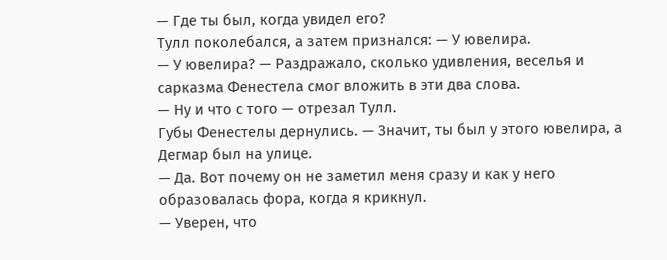— Где ты был, когда увидел его?
Тулл поколебался, а затем признался: — У ювелира.
— У ювелира? — Раздражало, сколько удивления, веселья и сарказма Фенестела смог вложить в эти два слова.
— Ну и что с того — отрезал Тулл.
Губы Фенестелы дернулись. — Значит, ты был у этого ювелира, а Дегмар был на улице.
— Да. Вот почему он не заметил меня сразу и как у него образовалась фора, когда я крикнул.
— Уверен, что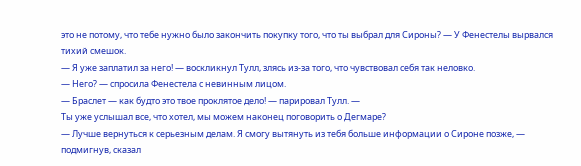это не потому, что тебе нужно было закончить покупку того, что ты выбрал для Сироны? — У Фенестелы вырвался тихий смешок.
— Я уже заплатил за него! — воскликнул Тулл, злясь из-за того, что чувствовал себя так неловко.
— Него? — спросила Фенестела с невинным лицом.
— Браслет — как будто это твое проклятое дело! — парировал Тулл. —
Ты уже услышал все, что хотел, мы можем наконец поговорить о Дегмаре?
— Лучше вернуться к серьезным делам. Я смогу вытянуть из тебя больше информации о Сироне позже, — подмигнув, сказал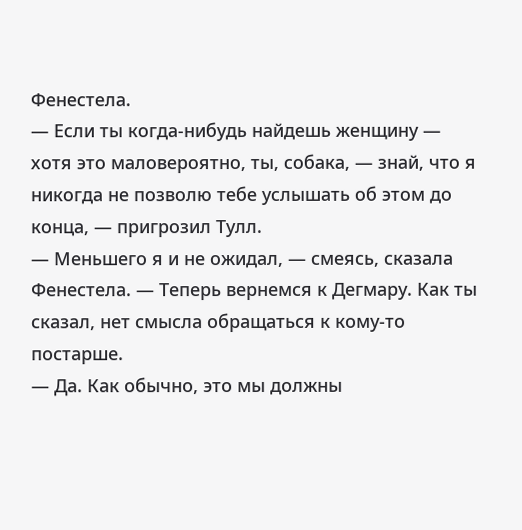Фенестела.
— Если ты когда-нибудь найдешь женщину — хотя это маловероятно, ты, собака, — знай, что я никогда не позволю тебе услышать об этом до конца, — пригрозил Тулл.
— Меньшего я и не ожидал, — смеясь, сказала Фенестела. — Теперь вернемся к Дегмару. Как ты сказал, нет смысла обращаться к кому-то постарше.
— Да. Как обычно, это мы должны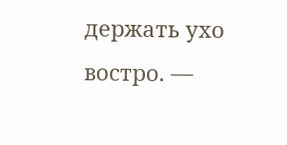держать ухо востро. —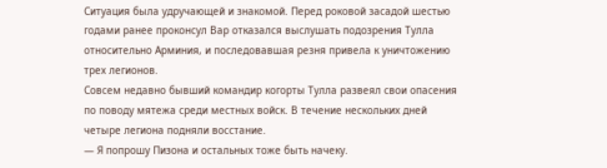Ситуация была удручающей и знакомой. Перед роковой засадой шестью годами ранее проконсул Вар отказался выслушать подозрения Тулла относительно Арминия, и последовавшая резня привела к уничтожению трех легионов.
Совсем недавно бывший командир когорты Тулла развеял свои опасения по поводу мятежа среди местных войск. В течение нескольких дней четыре легиона подняли восстание.
— Я попрошу Пизона и остальных тоже быть начеку.